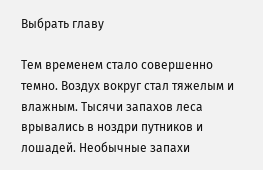Выбрать главу

Тем временем стало совершенно темно. Воздух вокруг стал тяжелым и влажным. Тысячи запахов леса врывались в ноздри путников и лошадей. Необычные запахи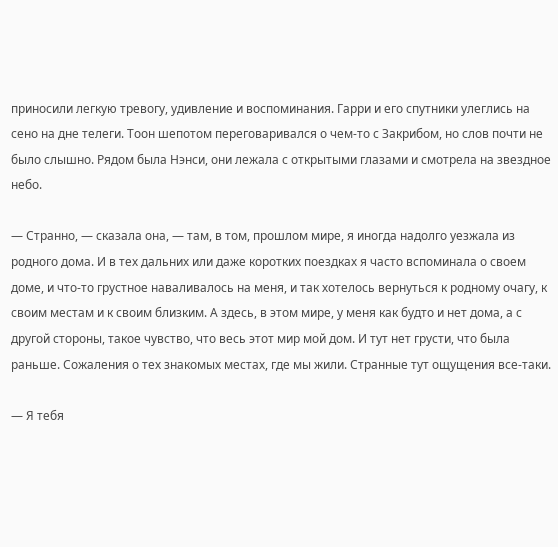приносили легкую тревогу, удивление и воспоминания. Гарри и его спутники улеглись на сено на дне телеги. Тоон шепотом переговаривался о чем-то с Закрибом, но слов почти не было слышно. Рядом была Нэнси, они лежала с открытыми глазами и смотрела на звездное небо.

— Странно, — сказала она, — там, в том, прошлом мире, я иногда надолго уезжала из родного дома. И в тех дальних или даже коротких поездках я часто вспоминала о своем доме, и что-то грустное наваливалось на меня, и так хотелось вернуться к родному очагу, к своим местам и к своим близким. А здесь, в этом мире, у меня как будто и нет дома, а с другой стороны, такое чувство, что весь этот мир мой дом. И тут нет грусти, что была раньше. Сожаления о тех знакомых местах, где мы жили. Странные тут ощущения все-таки.

— Я тебя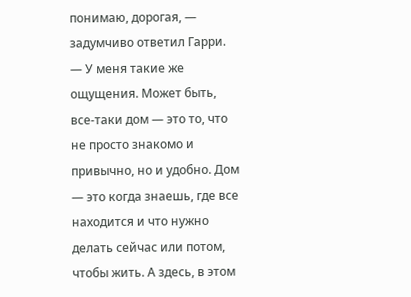понимаю, дорогая, — задумчиво ответил Гарри. — У меня такие же ощущения. Может быть, все-таки дом — это то, что не просто знакомо и привычно, но и удобно. Дом — это когда знаешь, где все находится и что нужно делать сейчас или потом, чтобы жить. А здесь, в этом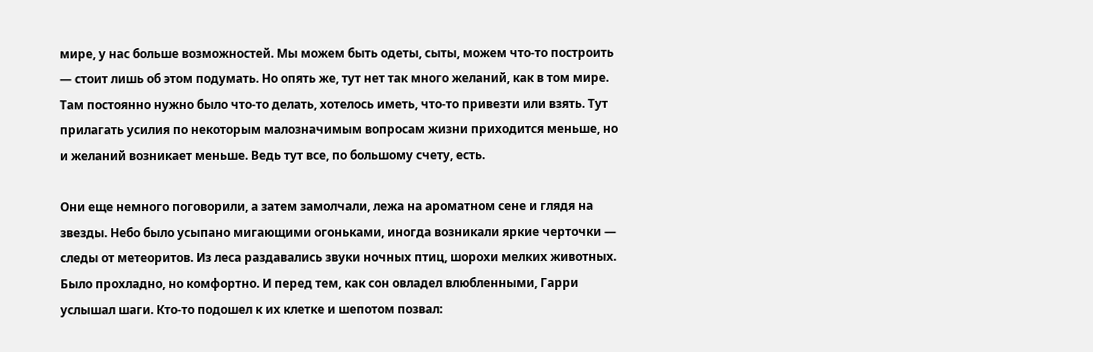мире, у нас больше возможностей. Мы можем быть одеты, сыты, можем что-то построить — стоит лишь об этом подумать. Но опять же, тут нет так много желаний, как в том мире. Там постоянно нужно было что-то делать, хотелось иметь, что-то привезти или взять. Тут прилагать усилия по некоторым малозначимым вопросам жизни приходится меньше, но и желаний возникает меньше. Ведь тут все, по большому счету, есть.

Они еще немного поговорили, а затем замолчали, лежа на ароматном сене и глядя на звезды. Небо было усыпано мигающими огоньками, иногда возникали яркие черточки — следы от метеоритов. Из леса раздавались звуки ночных птиц, шорохи мелких животных. Было прохладно, но комфортно. И перед тем, как сон овладел влюбленными, Гарри услышал шаги. Кто-то подошел к их клетке и шепотом позвал: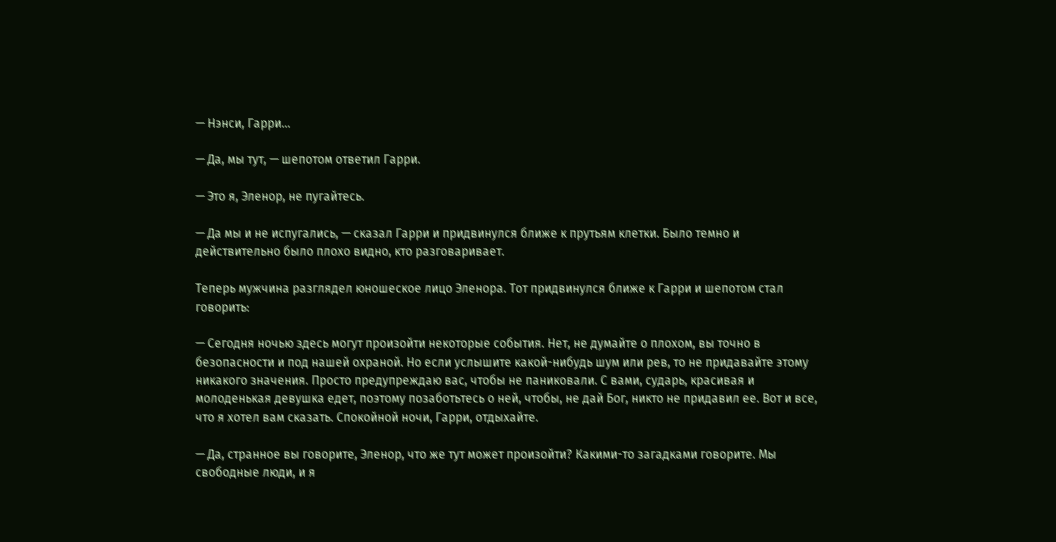— Нэнси, Гарри…

— Да, мы тут, — шепотом ответил Гарри.

— Это я, Эленор, не пугайтесь.

— Да мы и не испугались, — сказал Гарри и придвинулся ближе к прутьям клетки. Было темно и действительно было плохо видно, кто разговаривает.

Теперь мужчина разглядел юношеское лицо Эленора. Тот придвинулся ближе к Гарри и шепотом стал говорить:

— Сегодня ночью здесь могут произойти некоторые события. Нет, не думайте о плохом, вы точно в безопасности и под нашей охраной. Но если услышите какой-нибудь шум или рев, то не придавайте этому никакого значения. Просто предупреждаю вас, чтобы не паниковали. С вами, сударь, красивая и молоденькая девушка едет, поэтому позаботьтесь о ней, чтобы, не дай Бог, никто не придавил ее. Вот и все, что я хотел вам сказать. Спокойной ночи, Гарри, отдыхайте.

— Да, странное вы говорите, Эленор, что же тут может произойти? Какими-то загадками говорите. Мы свободные люди, и я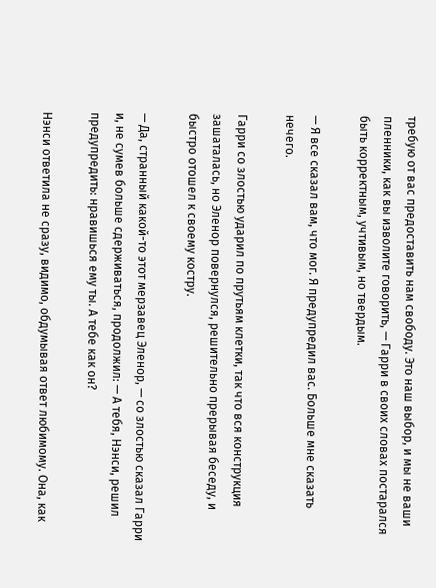требую от вас предоставить нам свободу. Это наш выбор, и мы не ваши пленники, как вы изволите говорить, — Гарри в своих словах постарался быть корректным, учтивым, но твердым.

— Я все сказал вам, что мог. Я предупредил вас. Больше мне сказать нечего.

Гарри со злостью ударил по прутьям клетки, так что вся конструкция зашаталась, но Эленор повернулся, решительно прерывая беседу, и быстро отошел к своему костру.

— Да, странный какой-то этот мерзавец Эленор, — со злостью сказал Гарри и, не сумев больше сдерживаться, продолжил: — А тебя, Нэнси, решил предупредить: нравишься ему ты. А тебе как он?

Нэнси ответила не сразу, видимо, обдумывая ответ любимому. Она, как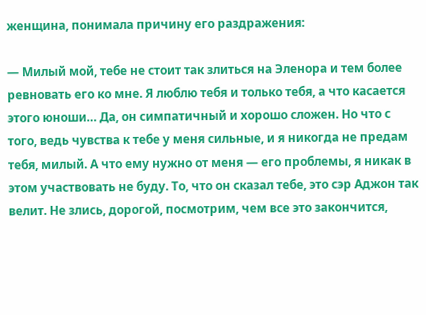женщина, понимала причину его раздражения:

— Милый мой, тебе не стоит так злиться на Эленора и тем более ревновать его ко мне. Я люблю тебя и только тебя, а что касается этого юноши… Да, он симпатичный и хорошо сложен. Но что с того, ведь чувства к тебе у меня сильные, и я никогда не предам тебя, милый. А что ему нужно от меня — его проблемы, я никак в этом участвовать не буду. То, что он сказал тебе, это сэр Аджон так велит. Не злись, дорогой, посмотрим, чем все это закончится,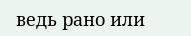ведь рано или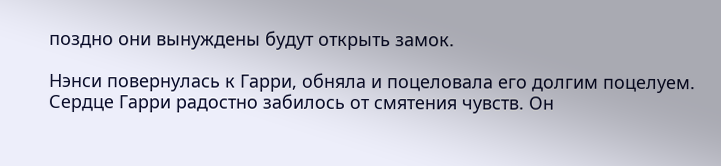поздно они вынуждены будут открыть замок.

Нэнси повернулась к Гарри, обняла и поцеловала его долгим поцелуем. Сердце Гарри радостно забилось от смятения чувств. Он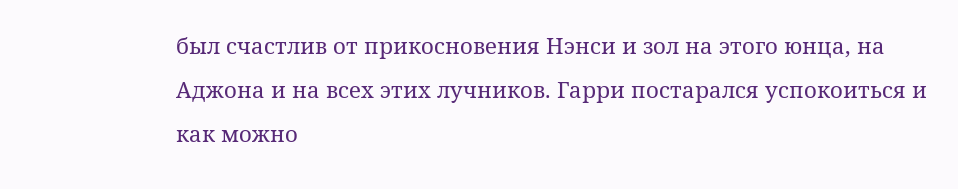был счастлив от прикосновения Нэнси и зол на этого юнца, на Аджона и на всех этих лучников. Гарри постарался успокоиться и как можно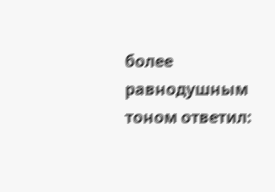более равнодушным тоном ответил: